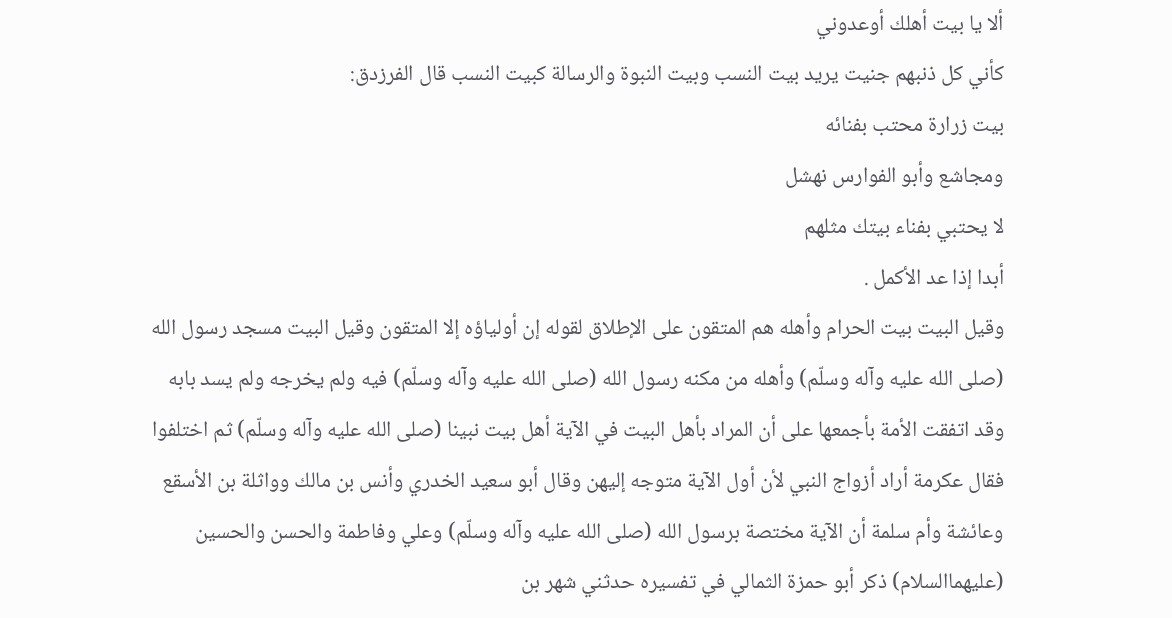ألا يا بيت أهلك أوعدوني
كأني كل ذنبهم جنيت يريد بيت النسب وبيت النبوة والرسالة كبيت النسب قال الفرزدق:
بيت زرارة محتب بفنائه
ومجاشع وأبو الفوارس نهشل
لا يحتبي بفناء بيتك مثلهم
أبدا إذا عد الأكمل .
وقيل البيت بيت الحرام وأهله هم المتقون على الإطلاق لقوله إن أولياؤه إلا المتقون وقيل البيت مسجد رسول الله (صلى الله عليه وآله وسلّم) وأهله من مكنه رسول الله (صلى الله عليه وآله وسلّم) فيه ولم يخرجه ولم يسد بابه وقد اتفقت الأمة بأجمعها على أن المراد بأهل البيت في الآية أهل بيت نبينا (صلى الله عليه وآله وسلّم) ثم اختلفوا فقال عكرمة أراد أزواج النبي لأن أول الآية متوجه إليهن وقال أبو سعيد الخدري وأنس بن مالك وواثلة بن الأسقع وعائشة وأم سلمة أن الآية مختصة برسول الله (صلى الله عليه وآله وسلّم) وعلي وفاطمة والحسن والحسين (عليهماالسلام) ذكر أبو حمزة الثمالي في تفسيره حدثني شهر بن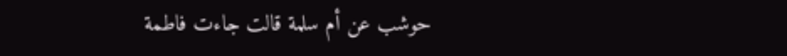حوشب عن أم سلمة قالت جاءت فاطمة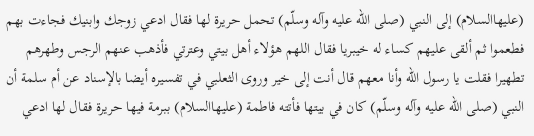(عليهاالسلام) إلى النبي (صلى الله عليه وآله وسلّم) تحمل حريرة لها فقال ادعي زوجك وابنيك فجاءت بهم فطعموا ثم ألقى عليهم كساء له خيبريا فقال اللهم هؤلاء أهل بيتي وعترتي فأذهب عنهم الرجس وطهرهم تطهيرا فقلت يا رسول الله وأنا معهم قال أنت إلى خير وروى الثعلبي في تفسيره أيضا بالإسناد عن أم سلمة أن النبي (صلى الله عليه وآله وسلّم) كان في بيتها فأتته فاطمة (عليهاالسلام) ببرمة فيها حريرة فقال لها ادعي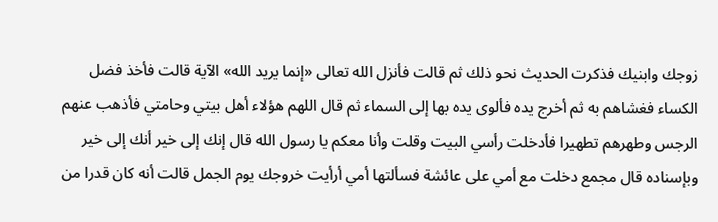زوجك وابنيك فذكرت الحديث نحو ذلك ثم قالت فأنزل الله تعالى «إنما يريد الله» الآية قالت فأخذ فضل الكساء فغشاهم به ثم أخرج يده فألوى يده بها إلى السماء ثم قال اللهم هؤلاء أهل بيتي وحامتي فأذهب عنهم الرجس وطهرهم تطهيرا فأدخلت رأسي البيت وقلت وأنا معكم يا رسول الله قال إنك إلى خير أنك إلى خير وبإسناده قال مجمع دخلت مع أمي على عائشة فسألتها أمي أرأيت خروجك يوم الجمل قالت أنه كان قدرا من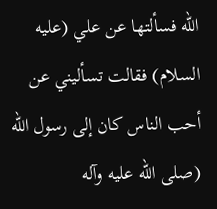الله فسألتها عن علي (عليه السلام) فقالت تسأليني عن أحب الناس كان إلى رسول الله (صلى الله عليه وآله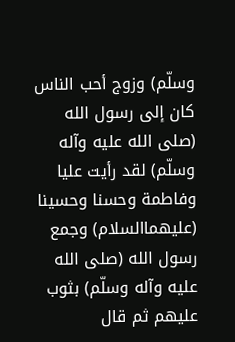وسلّم) وزوج أحب الناس كان إلى رسول الله (صلى الله عليه وآله وسلّم) لقد رأيت عليا وفاطمة وحسنا وحسينا (عليهماالسلام) وجمع رسول الله (صلى الله عليه وآله وسلّم) بثوب عليهم ثم قال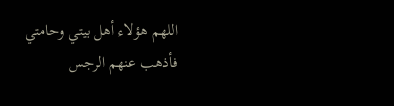اللهم هؤلاء أهل بيتي وحامتي فأذهب عنهم الرجس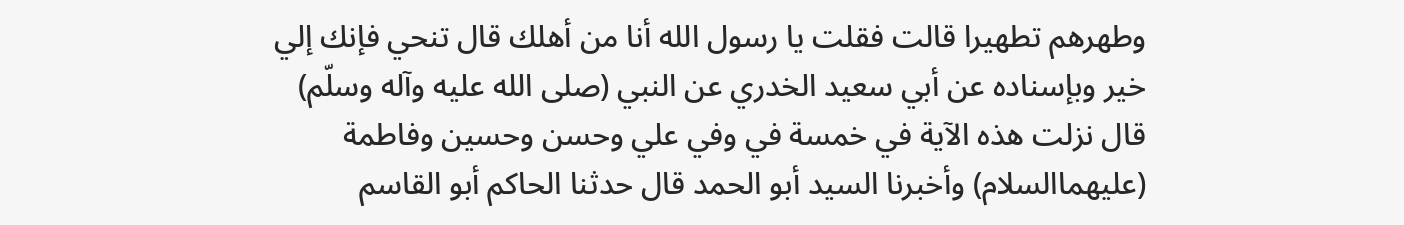وطهرهم تطهيرا قالت فقلت يا رسول الله أنا من أهلك قال تنحي فإنك إلي خير وبإسناده عن أبي سعيد الخدري عن النبي (صلى الله عليه وآله وسلّم) قال نزلت هذه الآية في خمسة في وفي علي وحسن وحسين وفاطمة (عليهماالسلام) وأخبرنا السيد أبو الحمد قال حدثنا الحاكم أبو القاسم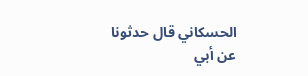الحسكاني قال حدثونا عن أبي